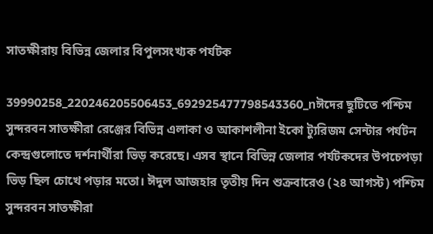সাতক্ষীরায় বিভিন্ন জেলার বিপুলসংখ্যক পর্যটক

39990258_220246205506453_692925477798543360_nঈদের ছুটিতে পশ্চিম সুন্দরবন সাতক্ষীরা রেঞ্জের বিভিন্ন এলাকা ও আকাশলীনা ইকো ট্যুরিজম সেন্টার পর্যটন কেন্দ্রগুলোতে দর্শনার্থীরা ভিড় করেছে। এসব স্থানে বিভিন্ন জেলার পর্যটকদের উপচেপড়া ভিড় ছিল চোখে পড়ার মতো। ঈদুল আজহার তৃতীয় দিন শুক্রবারেও (২৪ আগস্ট) পশ্চিম সুন্দরবন সাতক্ষীরা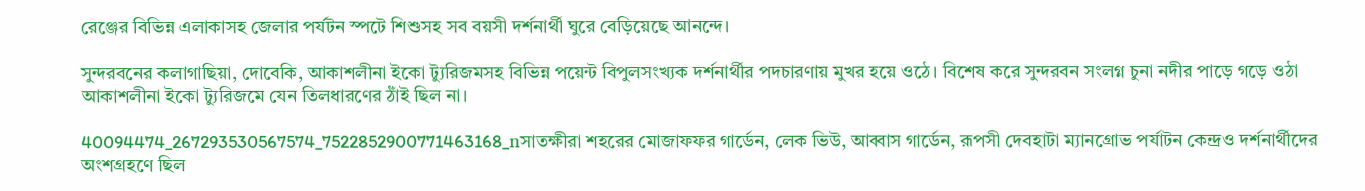রেঞ্জের বিভিন্ন এলাকাসহ জেলার পর্যটন স্পটে শিশুসহ সব বয়সী দর্শনার্থী ঘুরে বেড়িয়েছে আনন্দে।

সুন্দরবনের কলাগাছিয়া, দোবেকি, আকাশলীনা ইকো ট্যুরিজমসহ বিভিন্ন পয়েন্ট বিপুলসংখ্যক দর্শনার্থীর পদচারণায় মুখর হয়ে ওঠে। বিশেষ করে সুন্দরবন সংলগ্ন চুনা নদীর পাড়ে গড়ে ওঠা আকাশলীনা ইকো ট্যুরিজমে যেন তিলধারণের ঠাঁই ছিল না।

40094474_267293530567574_7522852900771463168_nসাতক্ষীরা শহরের মোজাফফর গার্ডেন, লেক ভিউ, আব্বাস গার্ডেন, রূপসী দেবহাটা ম্যানগ্রোভ পর্যাটন কেন্দ্রও দর্শনার্থীদের অংশগ্রহণে ছিল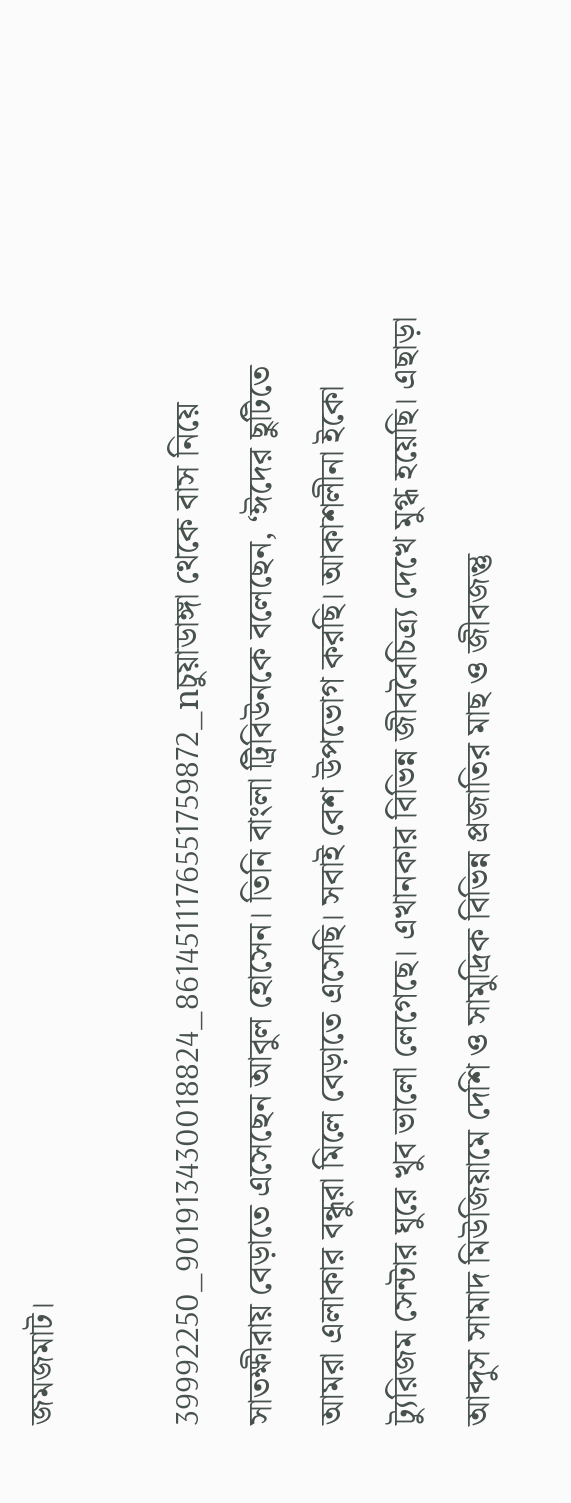জমজমাট।

39992250_901913430018824_8614511176551759872_nচুয়াডাঙ্গা থেকে বাস নিয়ে সাতক্ষীরায় বেড়াতে এসেছেন আবুল হোসেন। তিনি বাংলা ট্রিবিউনকে বলেছেন, ‘ঈদের ছুটিতে আমরা এলাকার বন্ধুরা মিলে বেড়াতে এসেছি। সবাই বেশ উপভোগ করছি। আকাশলীনা ইকো ট্যুরিজম সেন্টার ঘুরে খুব ভালো লেগেছে। এখানকার বিভিন্ন জীববৈচিত্র্য দেখে মুগ্ধ হয়েছি। এছাড়া আব্দুস সামাদ মিউজিয়ামে দেশি ও সামুদ্রিক বিভিন্ন প্রজাতির মাছ ও জীবজন্তু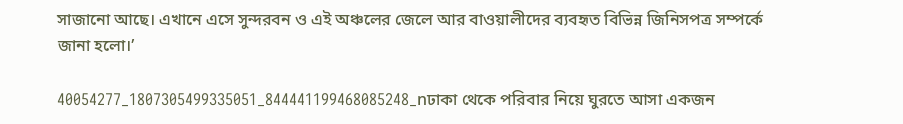সাজানো আছে। এখানে এসে সুন্দরবন ও এই অঞ্চলের জেলে আর বাওয়ালীদের ব্যবহৃত বিভিন্ন জিনিসপত্র সম্পর্কে জানা হলো।’

40054277_1807305499335051_844441199468085248_nঢাকা থেকে পরিবার নিয়ে ঘুরতে আসা একজন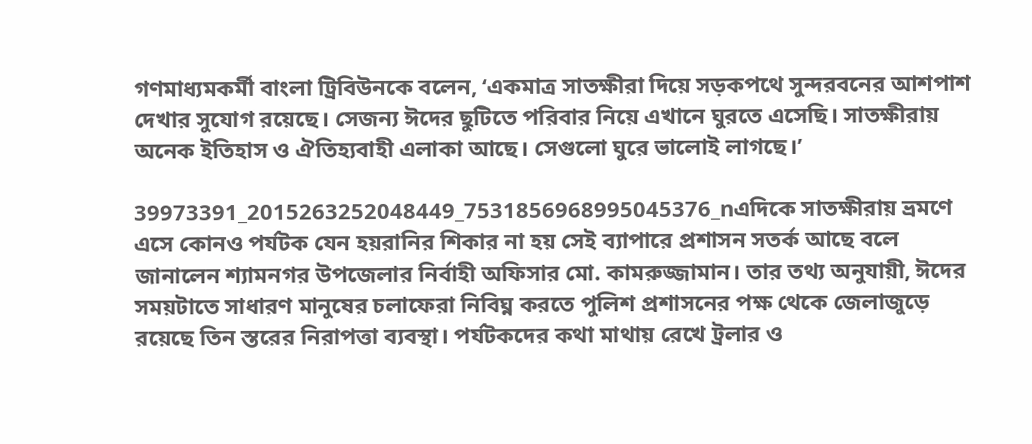গণমাধ্যমকর্মী বাংলা ট্রিবিউনকে বলেন, ‘একমাত্র সাতক্ষীরা দিয়ে সড়কপথে সুন্দরবনের আশপাশ দেখার সুযোগ রয়েছে। সেজন্য ঈদের ছুটিতে পরিবার নিয়ে এখানে ঘুরতে এসেছি। সাতক্ষীরায় অনেক ইতিহাস ও ঐতিহ্যবাহী এলাকা আছে। সেগুলো ঘুরে ভালোই লাগছে।’

39973391_2015263252048449_7531856968995045376_nএদিকে সাতক্ষীরায় ভ্রমণে এসে কোনও পর্যটক যেন হয়রানির শিকার না হয় সেই ব্যাপারে প্রশাসন সতর্ক আছে বলে জানালেন শ্যামনগর উপজেলার নির্বাহী অফিসার মো. কামরুজ্জামান। তার তথ্য অনুযায়ী, ঈদের সময়টাতে সাধারণ মানুষের চলাফেরা নিবিঘ্ন করতে পুলিশ প্রশাসনের পক্ষ থেকে জেলাজুড়ে রয়েছে তিন স্তরের নিরাপত্তা ব্যবস্থা। পর্যটকদের কথা মাথায় রেখে ট্রলার ও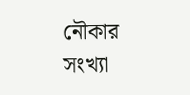নৌকার সংখ্যা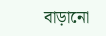বাড়ানো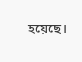হয়েছে।